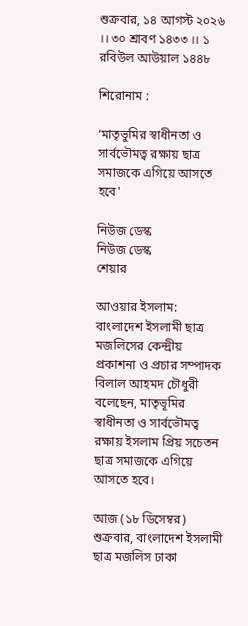শুক্রবার, ১৪ আগস্ট ২০২৬ ।। ৩০ শ্রাবণ ১৪৩৩ ।। ১ রবিউল আউয়াল ১৪৪৮

শিরোনাম :

‘মাতৃভুমির স্বাধীনতা ও সার্বভৌমত্ব রক্ষায় ছাত্র সমাজকে এগিয়ে আসতে হবে'

নিউজ ডেস্ক
নিউজ ডেস্ক
শেয়ার

আওয়ার ইসলাম: বাংলাদেশ ইসলামী ছাত্র মজলিসের কেন্দ্রীয় প্রকাশনা ও প্রচার সম্পাদক বিলাল আহমদ চৌধুরী বলেছেন, মাতৃভূমির স্বাধীনতা ও সার্বভৌমত্ব রক্ষায় ইসলাম প্রিয় সচেতন ছাত্র সমাজকে এগিয়ে আসতে হবে।

আজ (১৮ ডিসেম্বর) শুক্রবার, বাংলাদেশ ইসলামী ছাত্র মজলিস ঢাকা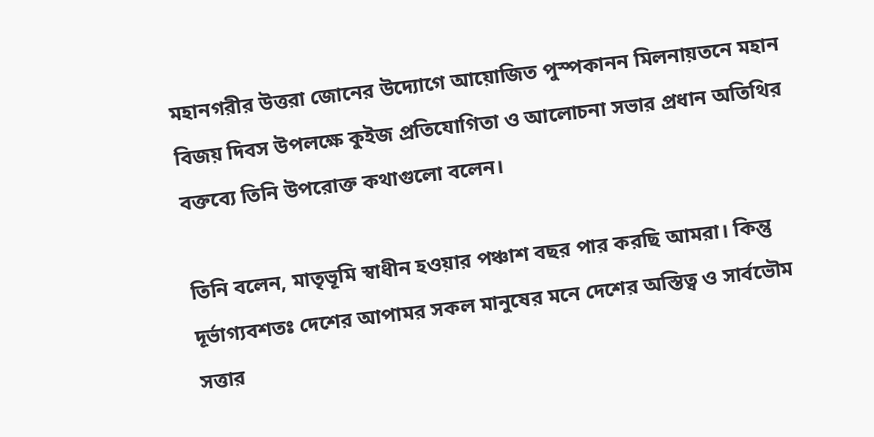মহানগরীর উত্তরা জোনের উদ্যোগে আয়োজিত পুস্পকানন মিলনায়তনে মহান বিজয় দিবস উপলক্ষে কুইজ প্রতিযোগিতা ও আলোচনা সভার প্রধান অতিথির বক্তব্যে তিনি উপরোক্ত কথাগুলো বলেন।

তিনি বলেন, মাতৃভূমি স্বাধীন হওয়ার পঞ্চাশ বছর পার করছি আমরা। কিন্তু দূর্ভাগ্যবশতঃ দেশের আপামর সকল মানুষের মনে দেশের অস্তিত্ব ও সার্বভৌম সত্তার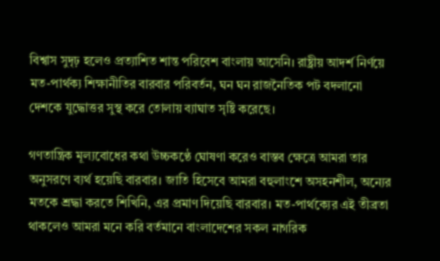বিশ্বাস সুদৃঢ় হলেও প্রত্যাশিত শান্ত পরিবেশ বাংলায় আসেনি। রাষ্ট্রীয় আদর্শ নির্ণয়ে মত-পার্থক্য শিক্ষানীতির বারবার পরিবর্তন, ঘন ঘন রাজনৈতিক পট বদলানো দেশকে যুদ্ধোত্তর সুস্থ করে তোলায় ব্যাঘাত সৃষ্টি করেছে।

গণতান্ত্রিক মূল্যবোধের কথা উচ্চকণ্ঠে ঘোষণা করেও বাস্তব ক্ষেত্রে আমরা তার অনুসরণে ব্যর্থ হয়েছি বারবার। জাতি হিসেবে আমরা বহুলাংশে অসহনশীল, অন্যের মতকে শ্রদ্ধা করতে শিখিনি, এর প্রমাণ দিয়েছি বারবার। মত-পার্থক্যের এই তীব্রতা থাকলেও আমরা মনে করি বর্তমানে বাংলাদেশের সকল নাগরিক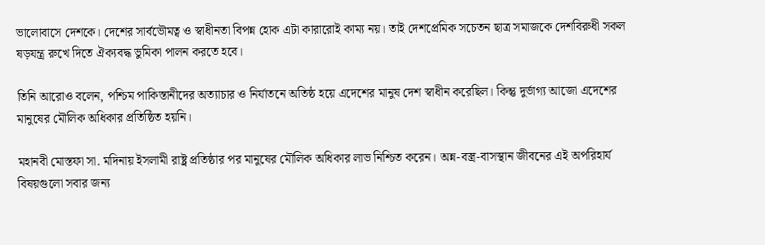ভালোবাসে দেশকে। দেশের সার্বভৌমত্ব ও স্বাধীনতা বিপন্ন হোক এটা কারারোই কাম্য নয়। তাই দেশপ্রেমিক সচেতন ছাত্র সমাজকে দেশবিরুধী সকল ষড়যন্ত্র রুখে দিতে ঐক্যবদ্ধ ভুমিকা পালন করতে হবে।

তিনি আরোও বলেন, পশ্চিম পাকিস্তানীদের অত্যাচার ও নির্যাতনে অতিষ্ঠ হয়ে এদেশের মানুষ দেশ স্বাধীন করেছিল। কিন্তু দুর্ভাগ্য আজো এদেশের মানুষের মৌলিক অধিকার প্রতিষ্ঠিত হয়নি।

মহানবী মোস্তফা সা. মদিনায় ইসলামী রাষ্ট্র প্রতিষ্ঠার পর মানুষের মৌলিক অধিকার লাভ নিশ্চিত করেন। অন্ন-বস্ত্র-বাসস্থান জীবনের এই অপরিহার্য বিষয়গুলো সবার জন্য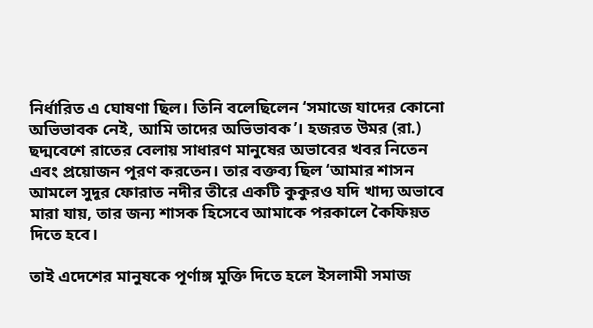নির্ধারিত এ ঘোষণা ছিল। তিনি বলেছিলেন ‘সমাজে যাদের কোনো অভিভাবক নেই, আমি তাদের অভিভাবক’। হজরত উমর (রা.) ছদ্মবেশে রাতের বেলায় সাধারণ মানুষের অভাবের খবর নিতেন এবং প্রয়োজন পূরণ করতেন। তার বক্তব্য ছিল ‘আমার শাসন আমলে সুদূর ফোরাত নদীর তীরে একটি কুকুরও যদি খাদ্য অভাবে মারা যায়, তার জন্য শাসক হিসেবে আমাকে পরকালে কৈফিয়ত দিতে হবে।

তাই এদেশের মানুষকে পূর্ণাঙ্গ মুক্তি দিতে হলে ইসলামী সমাজ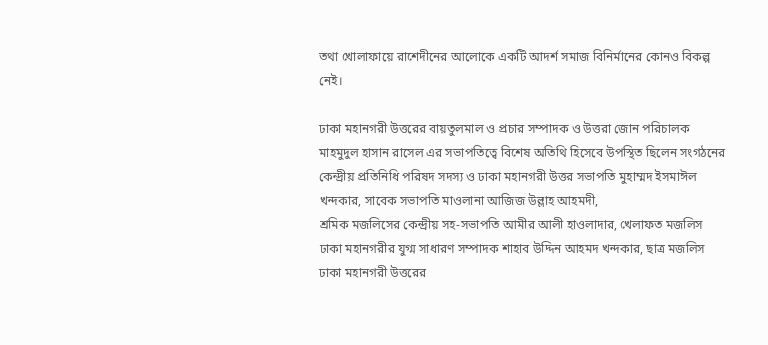তথা খোলাফায়ে রাশেদীনের আলোকে একটি আদর্শ সমাজ বিনির্মানের কোনও বিকল্প নেই।

ঢাকা মহানগরী উত্তরের বায়তুলমাল ও প্রচার সম্পাদক ও উত্তরা জোন পরিচালক মাহমুদুল হাসান রাসেল এর সভাপতিত্বে বিশেষ অতিথি হিসেবে উপস্থিত ছিলেন সংগঠনের কেন্দ্রীয় প্রতিনিধি পরিষদ সদস্য ও ঢাকা মহানগরী উত্তর সভাপতি মুহাম্মদ ইসমাঈল খন্দকার, সাবেক সভাপতি মাওলানা আজিজ উল্লাহ আহমদী,
শ্রমিক মজলিসের কেন্দ্রীয় সহ-সভাপতি আমীর আলী হাওলাদার, খেলাফত মজলিস ঢাকা মহানগরীর যুগ্ম সাধারণ সম্পাদক শাহাব উদ্দিন আহমদ খন্দকার, ছাত্র মজলিস ঢাকা মহানগরী উত্তরের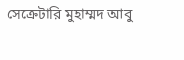সেক্রেটারি মুহাম্মদ আবু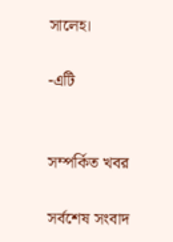সালেহ।

-এটি


সম্পর্কিত খবর

সর্বশেষ সংবাদ